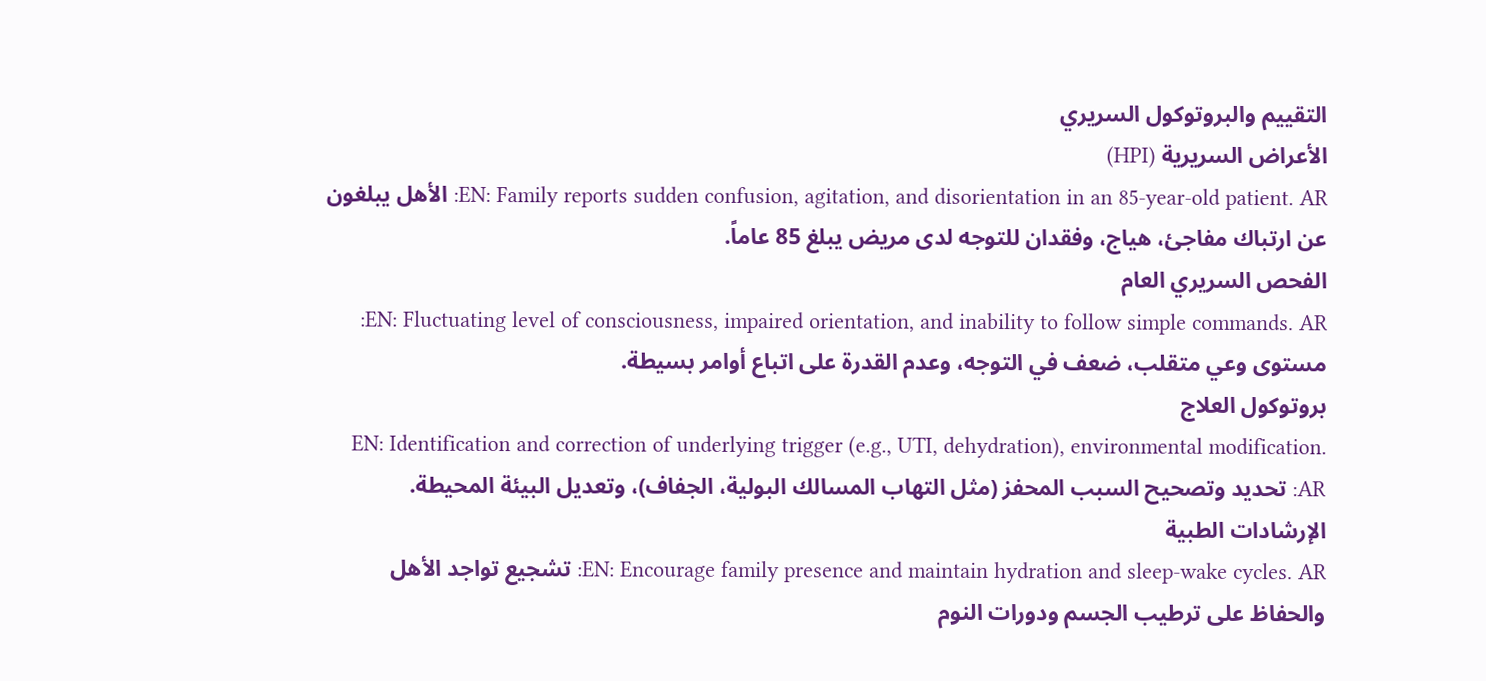التقييم والبروتوكول السريري
الأعراض السريرية (HPI)
EN: Family reports sudden confusion, agitation, and disorientation in an 85-year-old patient. AR: الأهل يبلغون عن ارتباك مفاجئ، هياج، وفقدان للتوجه لدى مريض يبلغ 85 عاماً.
الفحص السريري العام
EN: Fluctuating level of consciousness, impaired orientation, and inability to follow simple commands. AR: مستوى وعي متقلب، ضعف في التوجه، وعدم القدرة على اتباع أوامر بسيطة.
بروتوكول العلاج
EN: Identification and correction of underlying trigger (e.g., UTI, dehydration), environmental modification. AR: تحديد وتصحيح السبب المحفز (مثل التهاب المسالك البولية، الجفاف)، وتعديل البيئة المحيطة.
الإرشادات الطبية
EN: Encourage family presence and maintain hydration and sleep-wake cycles. AR: تشجيع تواجد الأهل والحفاظ على ترطيب الجسم ودورات النوم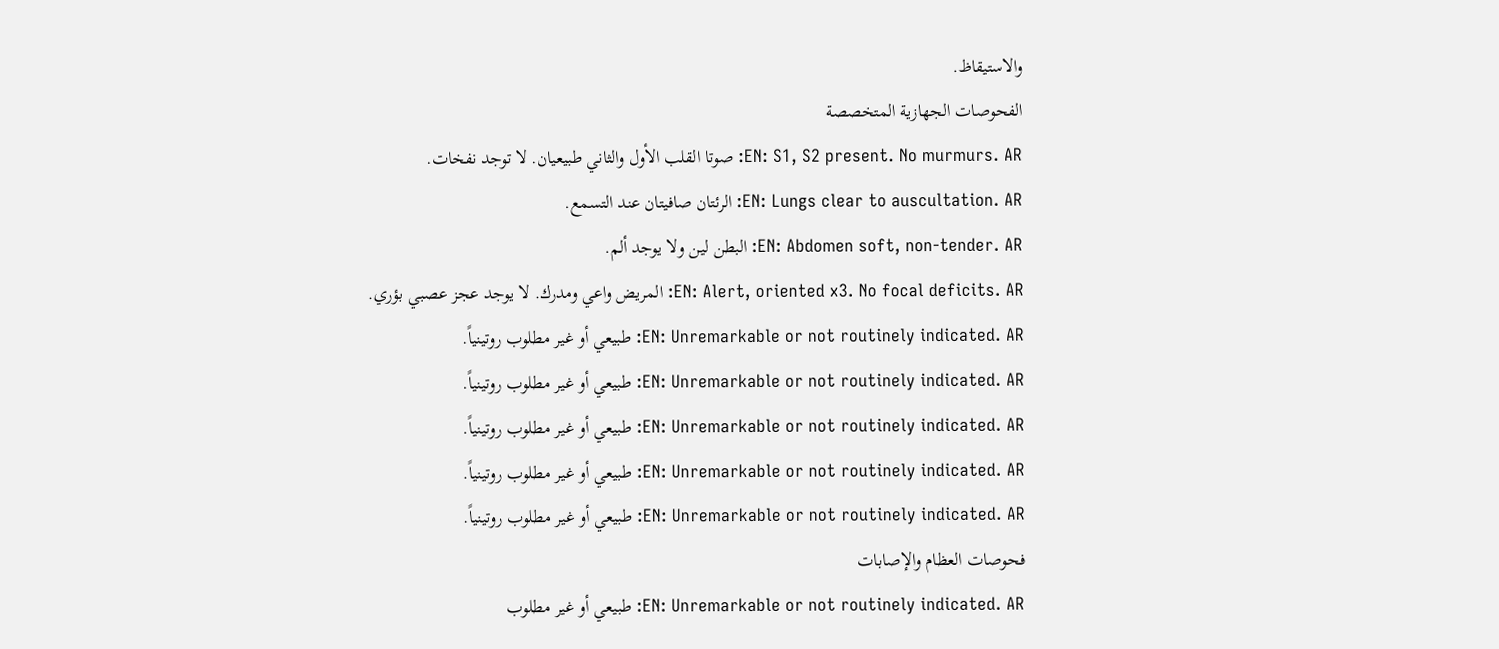والاستيقاظ.
الفحوصات الجهازية المتخصصة
EN: S1, S2 present. No murmurs. AR: صوتا القلب الأول والثاني طبيعيان. لا توجد نفخات.
EN: Lungs clear to auscultation. AR: الرئتان صافيتان عند التسمع.
EN: Abdomen soft, non-tender. AR: البطن لين ولا يوجد ألم.
EN: Alert, oriented x3. No focal deficits. AR: المريض واعي ومدرك. لا يوجد عجز عصبي بؤري.
EN: Unremarkable or not routinely indicated. AR: طبيعي أو غير مطلوب روتينياً.
EN: Unremarkable or not routinely indicated. AR: طبيعي أو غير مطلوب روتينياً.
EN: Unremarkable or not routinely indicated. AR: طبيعي أو غير مطلوب روتينياً.
EN: Unremarkable or not routinely indicated. AR: طبيعي أو غير مطلوب روتينياً.
EN: Unremarkable or not routinely indicated. AR: طبيعي أو غير مطلوب روتينياً.
فحوصات العظام والإصابات
EN: Unremarkable or not routinely indicated. AR: طبيعي أو غير مطلوب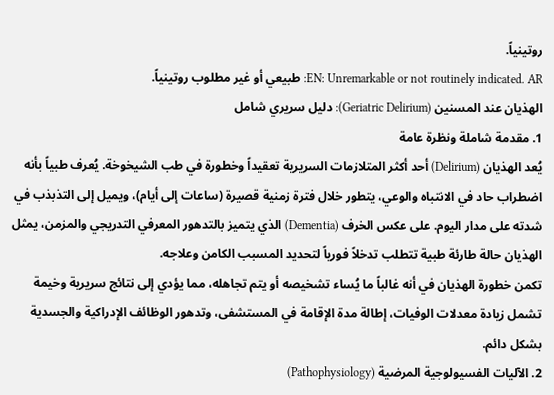روتينياً.
EN: Unremarkable or not routinely indicated. AR: طبيعي أو غير مطلوب روتينياً.
الهذيان عند المسنين (Geriatric Delirium): دليل سريري شامل
1. مقدمة شاملة ونظرة عامة
يُعد الهذيان (Delirium) أحد أكثر المتلازمات السريرية تعقيداً وخطورة في طب الشيخوخة. يُعرف طبياً بأنه اضطراب حاد في الانتباه والوعي، يتطور خلال فترة زمنية قصيرة (ساعات إلى أيام)، ويميل إلى التذبذب في شدته على مدار اليوم. على عكس الخرف (Dementia) الذي يتميز بالتدهور المعرفي التدريجي والمزمن، يمثل الهذيان حالة طارئة طبية تتطلب تدخلاً فورياً لتحديد المسبب الكامن وعلاجه.
تكمن خطورة الهذيان في أنه غالباً ما يُساء تشخيصه أو يتم تجاهله، مما يؤدي إلى نتائج سريرية وخيمة تشمل زيادة معدلات الوفيات، إطالة مدة الإقامة في المستشفى، وتدهور الوظائف الإدراكية والجسدية بشكل دائم.
2. الآليات الفسيولوجية المرضية (Pathophysiology)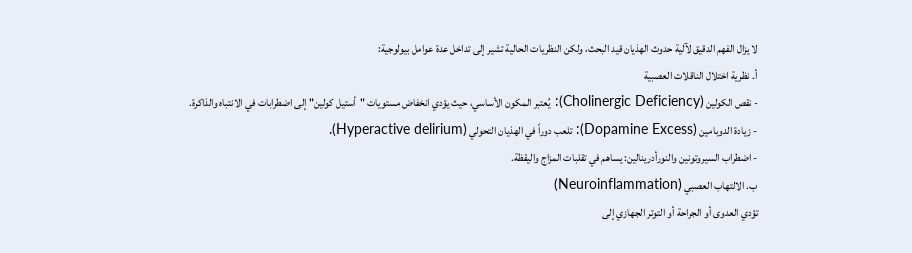لا يزال الفهم الدقيق لآلية حدوث الهذيان قيد البحث، ولكن النظريات الحالية تشير إلى تداخل عدة عوامل بيولوجية:
أ. نظرية اختلال الناقلات العصبية
- نقص الكولين (Cholinergic Deficiency): يُعتبر المكون الأساسي، حيث يؤدي انخفاض مستويات "أستيل كولين" إلى اضطرابات في الانتباه والذاكرة.
- زيادة الدوبامين (Dopamine Excess): تلعب دوراً في الهذيان التحولي (Hyperactive delirium).
- اضطراب السيروتونين والنورأدرينالين: يساهم في تقلبات المزاج واليقظة.
ب. الالتهاب العصبي (Neuroinflammation)
تؤدي العدوى أو الجراحة أو التوتر الجهازي إلى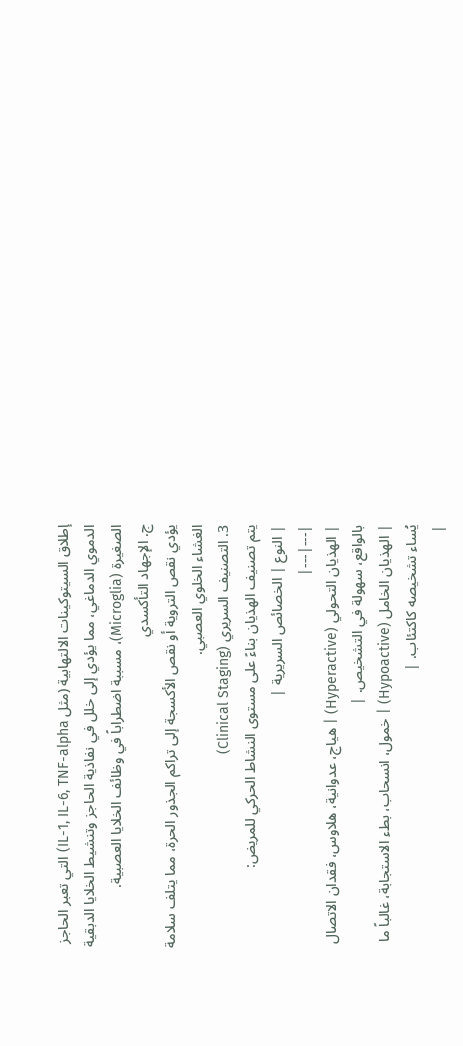إطلاق السيتوكينات الالتهابية (مثل IL-1, IL-6, TNF-alpha) التي تعبر الحاجز الدموي الدماغي، مما يؤدي إلى خلل في نفاذية الحاجز وتنشيط الخلايا الدبقية الصغيرة (Microglia)، مسببة اضطراباً في وظائف الخلايا العصبية.
ج. الإجهاد التأكسدي
يؤدي نقص التروية أو نقص الأكسجة إلى تراكم الجذور الحرة، مما يتلف سلامة الغشاء الخلوي العصبي.
3. التصنيف السريري (Clinical Staging)
يتم تصنيف الهذيان بناءً على مستوى النشاط الحركي للمريض:
| النوع | الخصائص السريرية |
|---|---|
| الهذيان التحولي (Hyperactive) | هياج، عدوانية، هلاوس، فقدان الاتصال بالواقع، سهولة في التشخيص. |
| الهذيان الخامل (Hypoactive) | خمول، انسحاب، بطء الاستجابة، غالباً ما يُساء تشخيصه كاكتئاب. |
|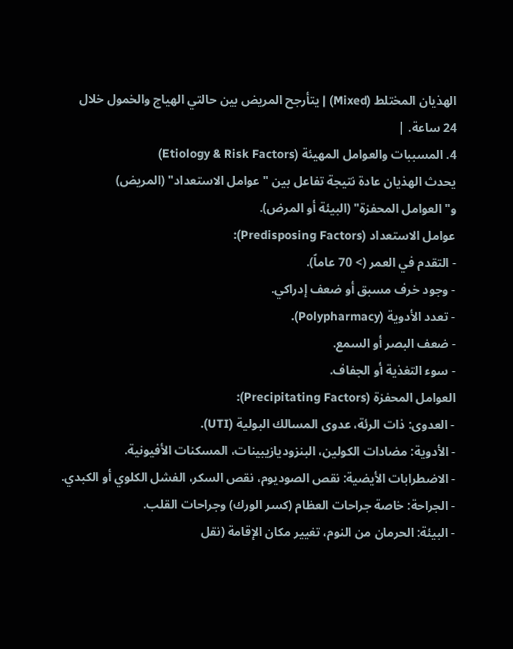الهذيان المختلط (Mixed) | يتأرجح المريض بين حالتي الهياج والخمول خلال 24 ساعة. |
4. المسببات والعوامل المهيئة (Etiology & Risk Factors)
يحدث الهذيان عادة نتيجة تفاعل بين "عوامل الاستعداد" (المريض) و"العوامل المحفزة" (البيئة أو المرض).
عوامل الاستعداد (Predisposing Factors):
- التقدم في العمر (> 70 عاماً).
- وجود خرف مسبق أو ضعف إدراكي.
- تعدد الأدوية (Polypharmacy).
- ضعف البصر أو السمع.
- سوء التغذية أو الجفاف.
العوامل المحفزة (Precipitating Factors):
- العدوى: ذات الرئة، عدوى المسالك البولية (UTI).
- الأدوية: مضادات الكولين، البنزوديازيبينات، المسكنات الأفيونية.
- الاضطرابات الأيضية: نقص الصوديوم، نقص السكر، الفشل الكلوي أو الكبدي.
- الجراحة: خاصة جراحات العظام (كسر الورك) وجراحات القلب.
- البيئة: الحرمان من النوم، تغيير مكان الإقامة (نقل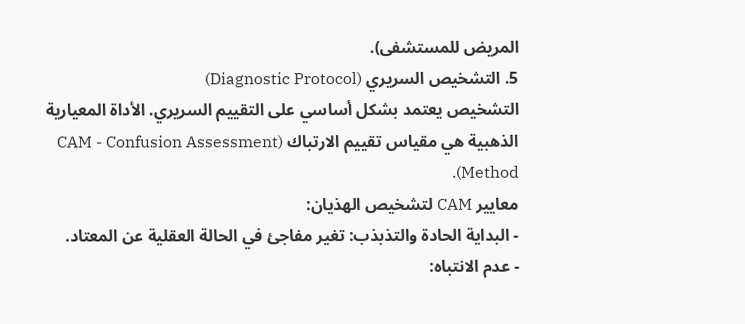المريض للمستشفى).
5. التشخيص السريري (Diagnostic Protocol)
التشخيص يعتمد بشكل أساسي على التقييم السريري. الأداة المعيارية الذهبية هي مقياس تقييم الارتباك (CAM - Confusion Assessment Method).
معايير CAM لتشخيص الهذيان:
- البداية الحادة والتذبذب: تغير مفاجئ في الحالة العقلية عن المعتاد.
- عدم الانتباه: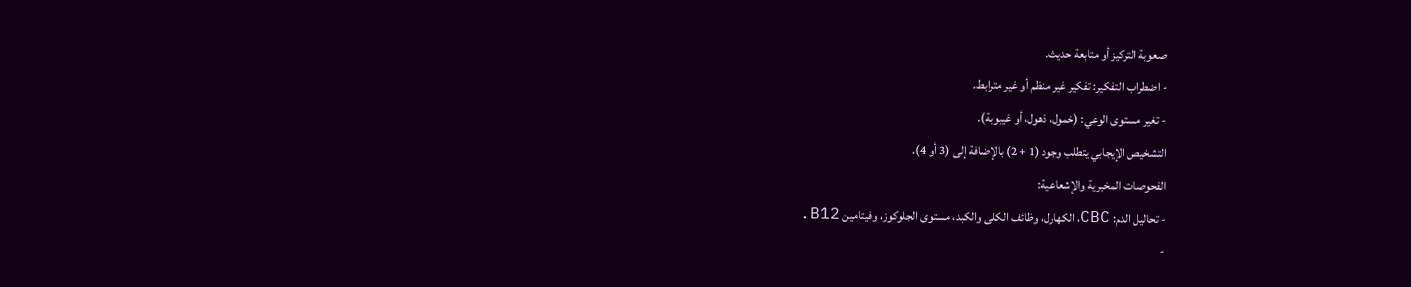صعوبة التركيز أو متابعة حديث.
- اضطراب التفكير: تفكير غير منظم أو غير مترابط.
- تغير مستوى الوعي: (خمول، ذهول، أو غيبوبة).
التشخيص الإيجابي يتطلب وجود (1 + 2) بالإضافة إلى (3 أو 4).
الفحوصات المخبرية والإشعاعية:
- تحاليل الدم: CBC، الكهارل، وظائف الكلى والكبد، مستوى الجلوكوز، وفيتامين B12.
-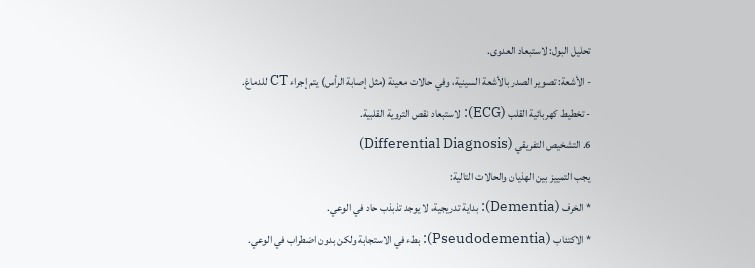تحليل البول: لاستبعاد العدوى.
- الأشعة: تصوير الصدر بالأشعة السينية، وفي حالات معينة (مثل إصابة الرأس) يتم إجراء CT للدماغ.
- تخطيط كهربائية القلب (ECG): لاستبعاد نقص التروية القلبية.
6. التشخيص التفريقي (Differential Diagnosis)
يجب التمييز بين الهذيان والحالات التالية:
* الخرف (Dementia): بداية تدريجية، لا يوجد تذبذب حاد في الوعي.
* الاكتئاب (Pseudodementia): بطء في الاستجابة ولكن بدون اضطراب في الوعي.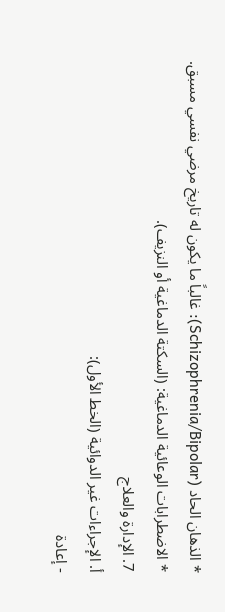* الذهان الحاد (Schizophrenia/Bipolar): غالباً ما يكون له تاريخ مرضي نفسي مسبق.
* الاضطرابات الوعائية الدماغية: (السكتة الدماغية أو النزيف).
7. الإدارة والعلاج
أ. الإجراءات غير الدوائية (الخط الأول):
- إعادة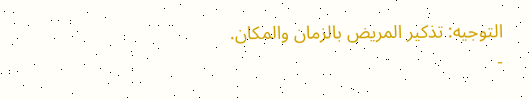التوجيه: تذكير المريض بالزمان والمكان.
-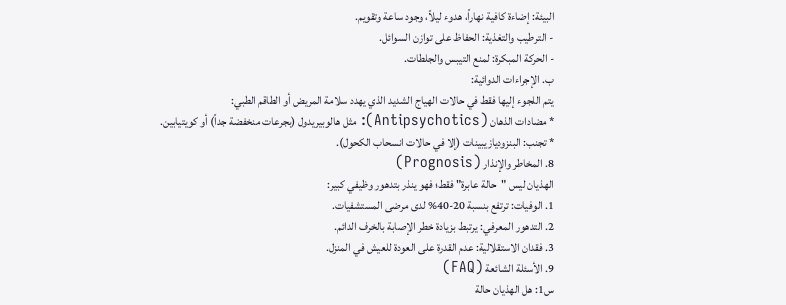البيئة: إضاءة كافية نهاراً، هدوء ليلاً، وجود ساعة وتقويم.
- الترطيب والتغذية: الحفاظ على توازن السوائل.
- الحركة المبكرة: لمنع التيبس والجلطات.
ب. الإجراءات الدوائية:
يتم اللجوء إليها فقط في حالات الهياج الشديد الذي يهدد سلامة المريض أو الطاقم الطبي:
* مضادات الذهان (Antipsychotics): مثل هالوبيريدول (بجرعات منخفضة جداً) أو كويتيابين.
* تجنب: البنزوديازيبينات (إلا في حالات انسحاب الكحول).
8. المخاطر والإنذار (Prognosis)
الهذيان ليس "حالة عابرة" فقط؛ فهو ينذر بتدهور وظيفي كبير:
1. الوفيات: ترتفع بنسبة 20-40% لدى مرضى المستشفيات.
2. التدهور المعرفي: يرتبط بزيادة خطر الإصابة بالخرف الدائم.
3. فقدان الاستقلالية: عدم القدرة على العودة للعيش في المنزل.
9. الأسئلة الشائعة (FAQ)
س1: هل الهذيان حالة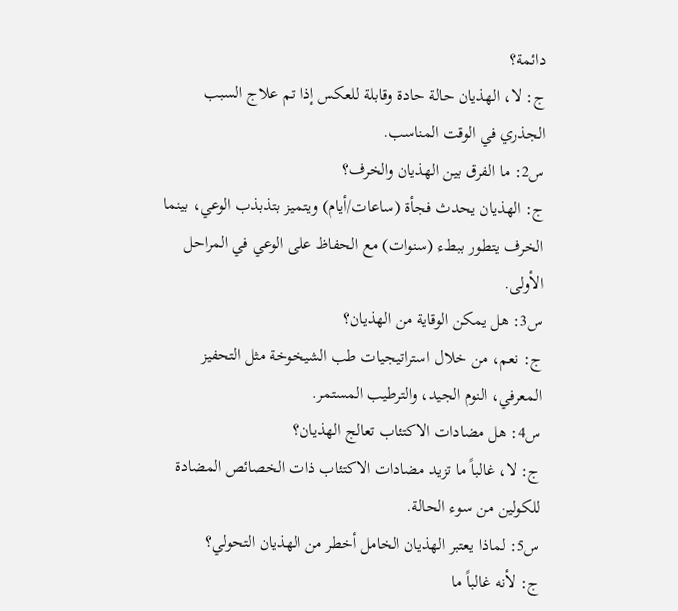دائمة؟
ج: لا، الهذيان حالة حادة وقابلة للعكس إذا تم علاج السبب الجذري في الوقت المناسب.
س2: ما الفرق بين الهذيان والخرف؟
ج: الهذيان يحدث فجأة (ساعات/أيام) ويتميز بتذبذب الوعي، بينما الخرف يتطور ببطء (سنوات) مع الحفاظ على الوعي في المراحل الأولى.
س3: هل يمكن الوقاية من الهذيان؟
ج: نعم، من خلال استراتيجيات طب الشيخوخة مثل التحفيز المعرفي، النوم الجيد، والترطيب المستمر.
س4: هل مضادات الاكتئاب تعالج الهذيان؟
ج: لا، غالباً ما تزيد مضادات الاكتئاب ذات الخصائص المضادة للكولين من سوء الحالة.
س5: لماذا يعتبر الهذيان الخامل أخطر من الهذيان التحولي؟
ج: لأنه غالباً ما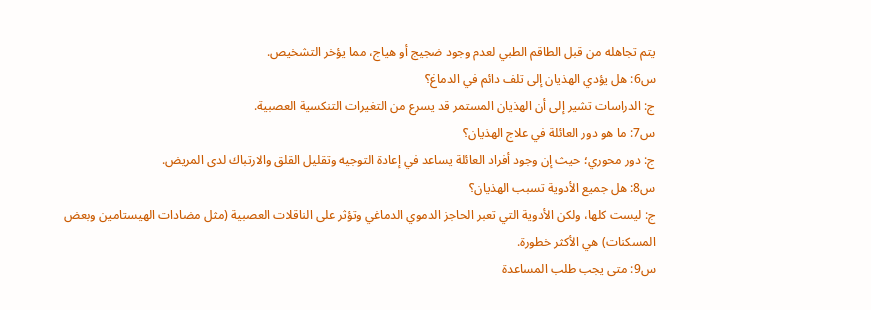يتم تجاهله من قبل الطاقم الطبي لعدم وجود ضجيج أو هياج، مما يؤخر التشخيص.
س6: هل يؤدي الهذيان إلى تلف دائم في الدماغ؟
ج: الدراسات تشير إلى أن الهذيان المستمر قد يسرع من التغيرات التنكسية العصبية.
س7: ما هو دور العائلة في علاج الهذيان؟
ج: دور محوري؛ حيث إن وجود أفراد العائلة يساعد في إعادة التوجيه وتقليل القلق والارتباك لدى المريض.
س8: هل جميع الأدوية تسبب الهذيان؟
ج: ليست كلها، ولكن الأدوية التي تعبر الحاجز الدموي الدماغي وتؤثر على الناقلات العصبية (مثل مضادات الهيستامين وبعض المسكنات) هي الأكثر خطورة.
س9: متى يجب طلب المساعدة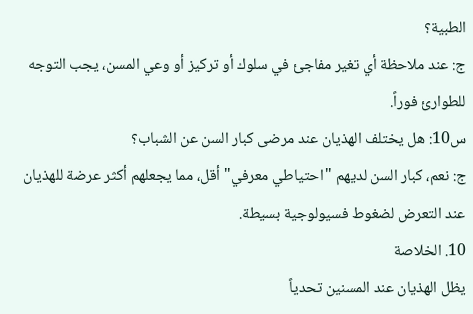الطبية؟
ج: عند ملاحظة أي تغير مفاجئ في سلوك أو تركيز أو وعي المسن، يجب التوجه للطوارئ فوراً.
س10: هل يختلف الهذيان عند مرضى كبار السن عن الشباب؟
ج: نعم، كبار السن لديهم "احتياطي معرفي" أقل، مما يجعلهم أكثر عرضة للهذيان عند التعرض لضغوط فسيولوجية بسيطة.
10. الخلاصة
يظل الهذيان عند المسنين تحدياً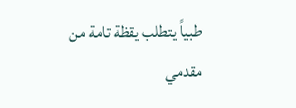طبياً يتطلب يقظة تامة من مقدمي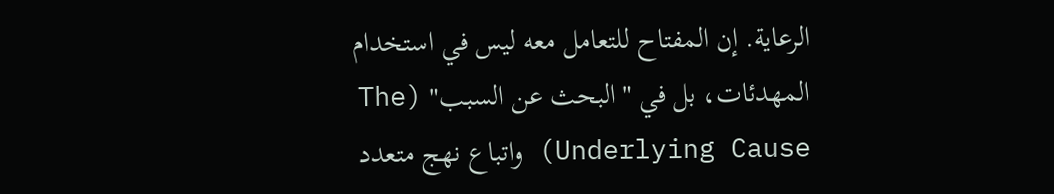الرعاية. إن المفتاح للتعامل معه ليس في استخدام المهدئات، بل في "البحث عن السبب" (The Underlying Cause) واتباع نهج متعدد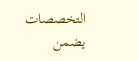التخصصات يضمن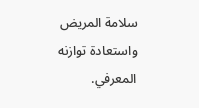سلامة المريض واستعادة توازنه المعرفي.